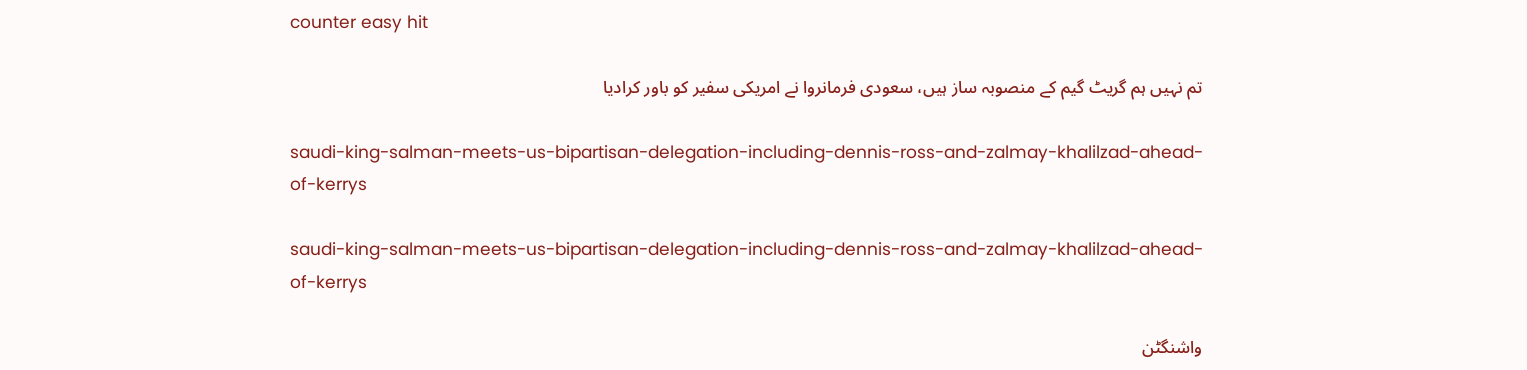counter easy hit

تم نہیں ہم گریٹ گیم کے منصوبہ ساز ہیں، سعودی فرمانروا نے امریکی سفیر کو باور کرادیا

saudi-king-salman-meets-us-bipartisan-delegation-including-dennis-ross-and-zalmay-khalilzad-ahead-of-kerrys

saudi-king-salman-meets-us-bipartisan-delegation-including-dennis-ross-and-zalmay-khalilzad-ahead-of-kerrys

واشنگٹن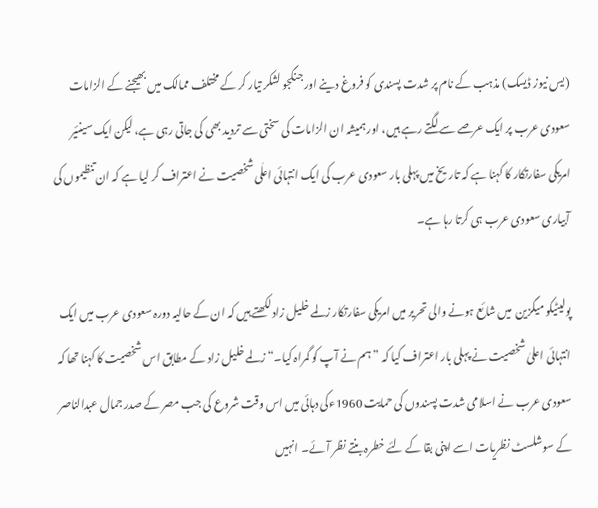(یس نیوز ڈیسک) مذہب کے نام پر شدت پسندی کو فروغ دینے اور جنگجو لشکر تیار کر کے مختلف ممالک میں بھیجنے کے الزامات سعودی عرب پر ایک عرصے سے لگتے رہے ہیں، اور ہمیشہ ان الزامات کی سختی سے تردید بھی کی جاتی رہی ہے، لیکن ایک سینئیر امریکی سفارتکار کا کہنا ہے کہ تاریخ میں پہلی بار سعودی عرب کی ایک انتہائی اعلٰی شخصیت نے اعتراف کر لیا ہے کہ ان تنظیموں کی آبیاری سعودی عرب ہی کرتا رہا ہے۔

پولیٹیکو میگزین  میں شائع ہونے والی تحریر میں امریکی سفارتکار زلمے خلیل زاد لکھتے ہیں کہ ان کے حالیہ دورہ سعودی عرب میں ایک انتہائی اعلیٰ شخصیت نے پہلی بار اعتراف کیا کہ ”ہم نے آپ کو گمراہ کیا۔“ زلمے خلیل زاد کے مطابق اس شخصیت کا کہنا تھا کہ سعودی عرب نے اسلامی شدت پسندوں کی حمایت 1960ءکی دہائی میں اس وقت شروع کی جب مصر کے صدر جمال عبدالناصر کے سوشلسٹ نظریات اسے اپنی بقا کے لئے خطرہ بنتے نظر آئے۔ انہیں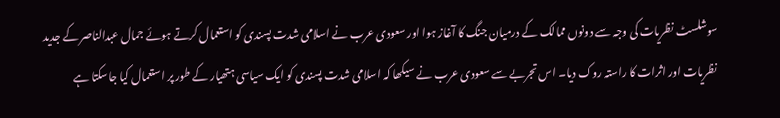سوشلسٹ نظریات کی وجہ سے دونوں ممالک کے درمیان جنگ کا آغاز ہوا اور سعودی عرب نے اسلامی شدت پسندی کو استعمال کرتے ہوئے جمال عبدالناصر کے جدید نظریات اور اثرات کا راستہ روک دیا۔ اس تجربے سے سعودی عرب نے سیکھا کہ اسلامی شدت پسندی کو ایک سیاسی ہتھیار کے طور پر استعمال کیا جاسکتا ہے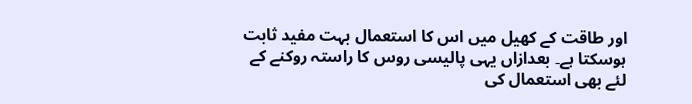اور طاقت کے کھیل میں اس کا استعمال بہت مفید ثابت ہوسکتا ہے۔ بعدازاں یہی پالیسی روس کا راستہ روکنے کے لئے بھی استعمال کی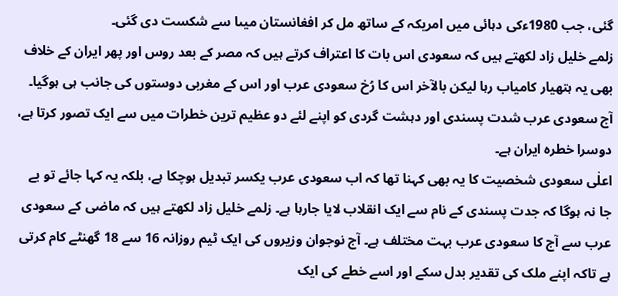گئی، جب 1980ءکی دہائی میں امریکہ کے ساتھ مل کر افغانستان میںا سے شکست دی گئی۔
زلمے خلیل زاد لکھتے ہیں کہ سعودی اس بات کا اعتراف کرتے ہیں کہ مصر کے بعد روس اور پھر ایران کے خلاف بھی یہ ہتھیار کامیاب رہا لیکن بالآخر اس کا رُخ سعودی عرب اور اس کے مغربی دوستوں کی جانب ہی ہوگیا۔ آج سعودی عرب شدت پسندی اور دہشت گردی کو اپنے لئے دو عظیم ترین خطرات میں سے ایک تصور کرتا ہے، دوسرا خطرہ ایران ہے۔
اعلٰی سعودی شخصیت کا یہ بھی کہنا تھا کہ اب سعودی عرب یکسر تبدیل ہوچکا ہے، بلکہ یہ کہا جائے تو بے جا نہ ہوگا کہ جدت پسندی کے نام سے ایک انقلاب لایا جارہا ہے۔ زلمے خلیل زاد لکھتے ہیں کہ ماضی کے سعودی عرب سے آج کا سعودی عرب بہت مختلف ہے۔ آج نوجوان وزیروں کی ایک ٹیم روزانہ 16 سے 18 گھنٹے کام کرتی ہے تاکہ اپنے ملک کی تقدیر بدل سکے اور اسے خطے کی ایک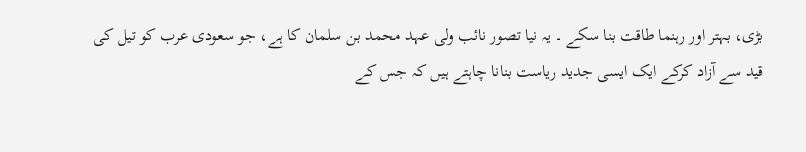بڑی، بہتر اور رہنما طاقت بنا سکے ۔ یہ نیا تصور نائب ولی عہد محمد بن سلمان کا ہے، جو سعودی عرب کو تیل کی قید سے آزاد کرکے ایک ایسی جدید ریاست بنانا چاہتے ہیں کہ جس کے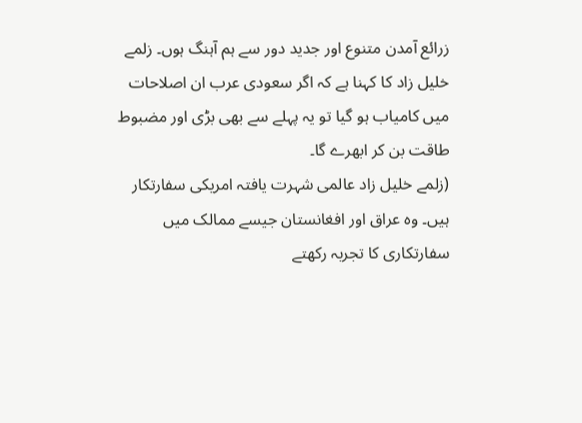زرائع آمدن متنوع اور جدید دور سے ہم آہنگ ہوں۔ زلمے خلیل زاد کا کہنا ہے کہ اگر سعودی عرب ان اصلاحات میں کامیاب ہو گیا تو یہ پہلے سے بھی بڑی اور مضبوط طاقت بن کر ابھرے گا۔
(زلمے خلیل زاد عالمی شہرت یافتہ امریکی سفارتکار ہیں۔ وہ عراق اور افغانستان جیسے ممالک میں سفارتکاری کا تجربہ رکھتے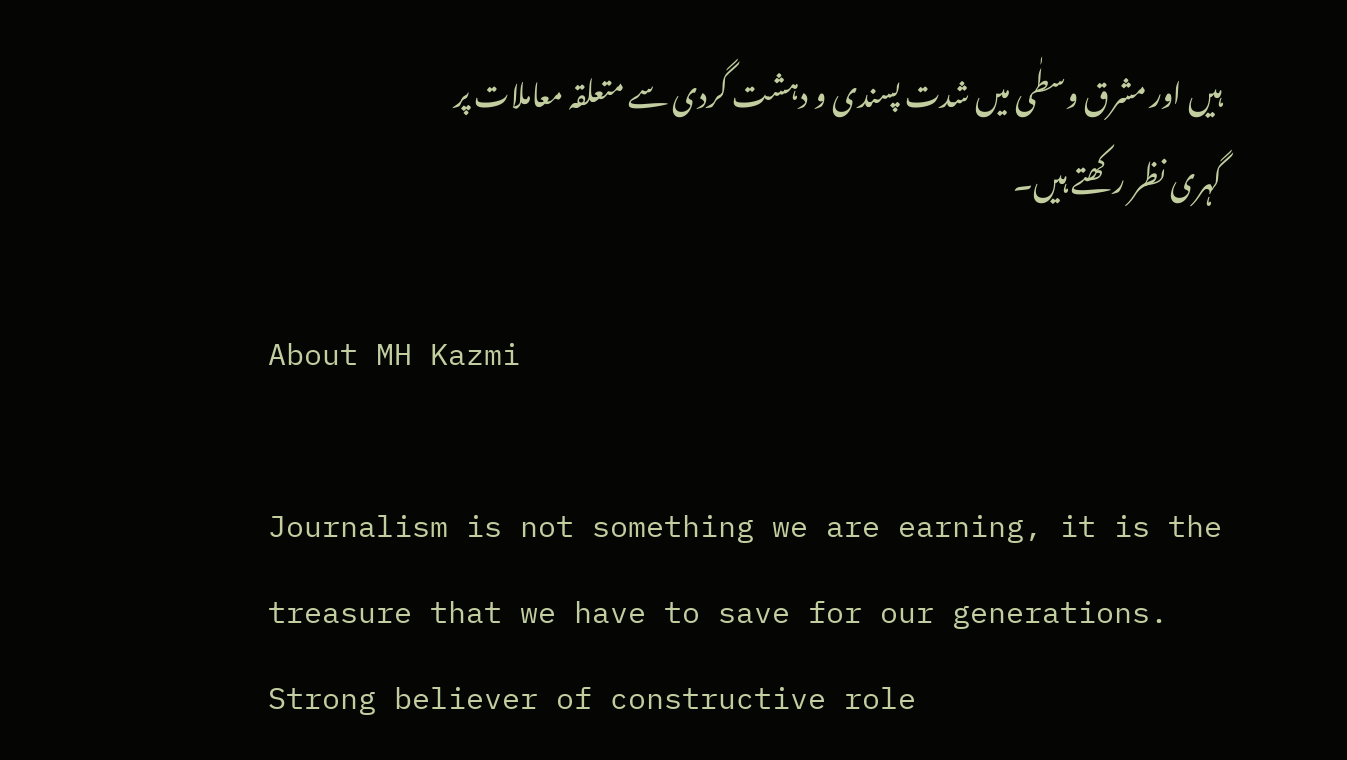ہیں اور مشرق وسطٰی میں شدت پسندی و دہشت گردی سے متعلقہ معاملات پر گہری نظر رکھتے ہیں۔

About MH Kazmi

Journalism is not something we are earning, it is the treasure that we have to save for our generations. Strong believer of constructive role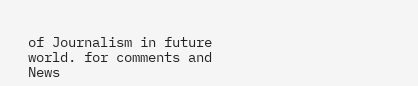of Journalism in future world. for comments and News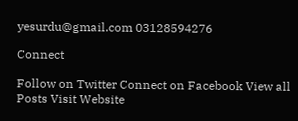yesurdu@gmail.com 03128594276

Connect

Follow on Twitter Connect on Facebook View all Posts Visit Website